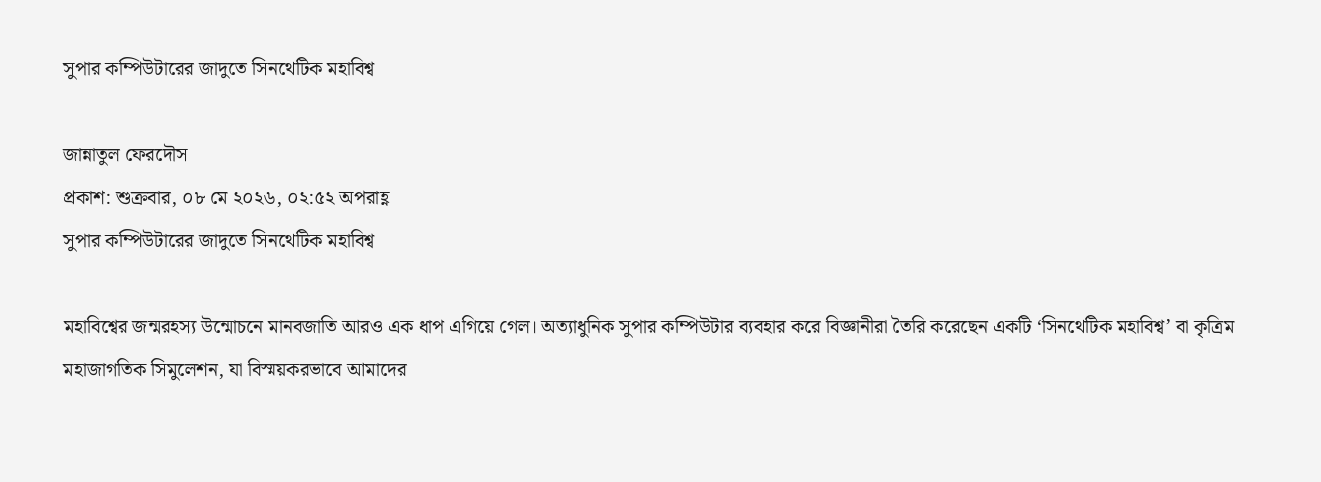সুপার কম্পিউটারের জাদুতে সিনথেটিক মহাবিশ্ব

জান্নাতুল ফেরদৌস
প্রকাশ: শুক্রবার, ০৮ মে ২০২৬, ০২:৫২ অপরাহ্ণ
সুপার কম্পিউটারের জাদুতে সিনথেটিক মহাবিশ্ব

মহাবিশ্বের জন্মরহস্য উন্মোচনে মানবজাতি আরও এক ধাপ এগিয়ে গেল। অত্যাধুনিক সুপার কম্পিউটার ব্যবহার করে বিজ্ঞানীরা তৈরি করেছেন একটি ‘সিনথেটিক মহাবিশ্ব’ বা কৃত্রিম মহাজাগতিক সিমুলেশন, যা বিস্ময়করভাবে আমাদের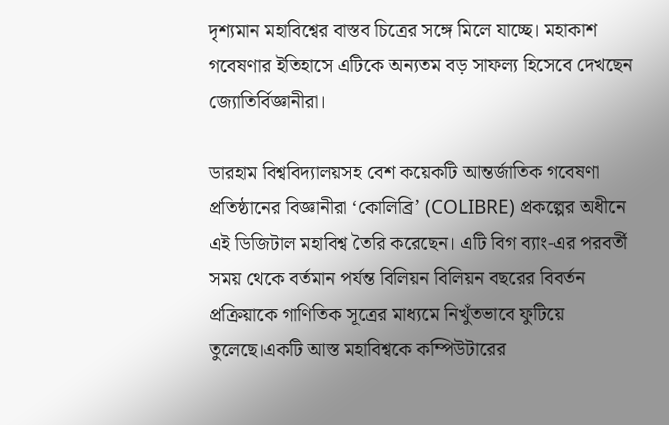দৃশ্যমান মহাবিশ্বের বাস্তব চিত্রের সঙ্গে মিলে যাচ্ছে। মহাকাশ গবেষণার ইতিহাসে এটিকে অন্যতম বড় সাফল্য হিসেবে দেখছেন জ্যোতির্বিজ্ঞানীরা।

ডারহাম বিশ্ববিদ্যালয়সহ বেশ কয়েকটি আন্তর্জাতিক গবেষণা প্রতিষ্ঠানের বিজ্ঞানীরা ‘কোলিব্রি’ (COLIBRE) প্রকল্পের অধীনে এই ডিজিটাল মহাবিশ্ব তৈরি করেছেন। এটি বিগ ব্যাং-এর পরবর্তী সময় থেকে বর্তমান পর্যন্ত বিলিয়ন বিলিয়ন বছরের বিবর্তন প্রক্রিয়াকে গাণিতিক সূত্রের মাধ্যমে নিখুঁতভাবে ফুটিয়ে তুলেছে।একটি আস্ত মহাবিশ্বকে কম্পিউটারের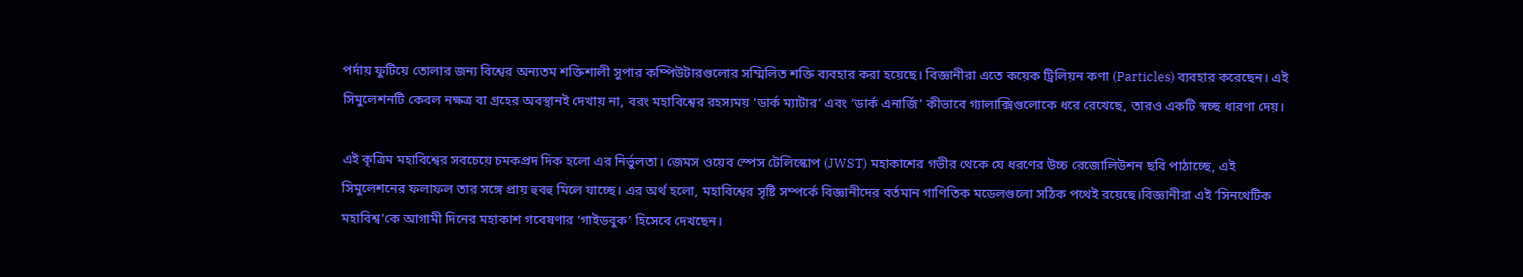পর্দায় ফুটিয়ে তোলার জন্য বিশ্বের অন্যতম শক্তিশালী সুপার কম্পিউটারগুলোর সম্মিলিত শক্তি ব্যবহার করা হয়েছে। বিজ্ঞানীরা এতে কয়েক ট্রিলিয়ন কণা (Particles) ব্যবহার করেছেন। এই সিমুলেশনটি কেবল নক্ষত্র বা গ্রহের অবস্থানই দেখায় না, বরং মহাবিশ্বের রহস্যময় ‘ডার্ক ম্যাটার’ এবং ‘ডার্ক এনার্জি’ কীভাবে গ্যালাক্সিগুলোকে ধরে রেখেছে, তারও একটি স্বচ্ছ ধারণা দেয়।

এই কৃত্রিম মহাবিশ্বের সবচেয়ে চমকপ্রদ দিক হলো এর নির্ভুলতা। জেমস ওয়েব স্পেস টেলিস্কোপ (JWST) মহাকাশের গভীর থেকে যে ধরণের উচ্চ রেজোলিউশন ছবি পাঠাচ্ছে, এই সিমুলেশনের ফলাফল তার সঙ্গে প্রায় হুবহু মিলে যাচ্ছে। এর অর্থ হলো, মহাবিশ্বের সৃষ্টি সম্পর্কে বিজ্ঞানীদের বর্তমান গাণিতিক মডেলগুলো সঠিক পথেই রয়েছে।বিজ্ঞানীরা এই ‘সিনথেটিক মহাবিশ্ব’কে আগামী দিনের মহাকাশ গবেষণার ‘গাইডবুক’ হিসেবে দেখছেন।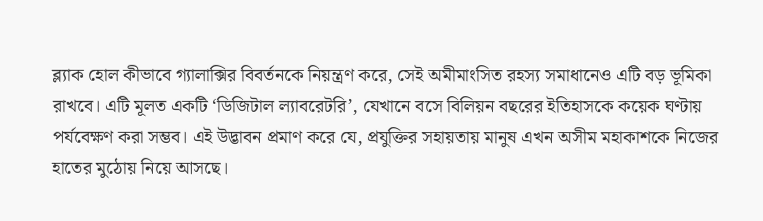ব্ল্যাক হোল কীভাবে গ্যালাক্সির বিবর্তনকে নিয়ন্ত্রণ করে, সেই অমীমাংসিত রহস্য সমাধানেও এটি বড় ভূমিকা রাখবে। এটি মূলত একটি ‘ডিজিটাল ল্যাবরেটরি’, যেখানে বসে বিলিয়ন বছরের ইতিহাসকে কয়েক ঘণ্টায় পর্যবেক্ষণ করা সম্ভব। এই উদ্ভাবন প্রমাণ করে যে, প্রযুক্তির সহায়তায় মানুষ এখন অসীম মহাকাশকে নিজের হাতের মুঠোয় নিয়ে আসছে।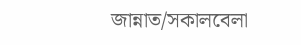জান্নাত/সকালবেলা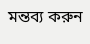মন্তব্য করুন